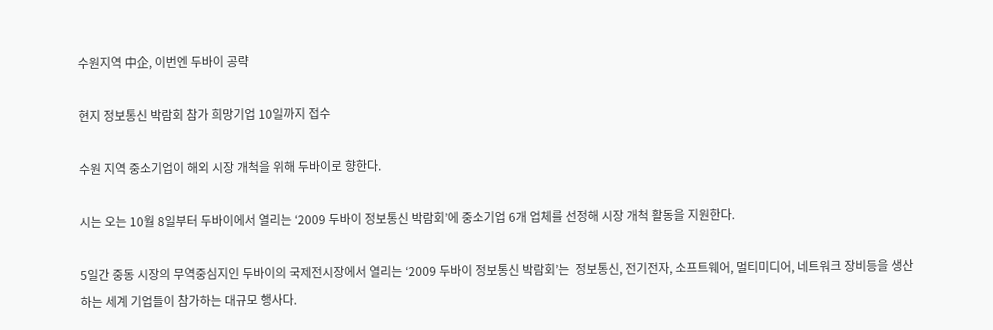수원지역 中企, 이번엔 두바이 공략

현지 정보통신 박람회 참가 희망기업 10일까지 접수

수원 지역 중소기업이 해외 시장 개척을 위해 두바이로 향한다.

시는 오는 10월 8일부터 두바이에서 열리는 ‘2009 두바이 정보통신 박람회’에 중소기업 6개 업체를 선정해 시장 개척 활동을 지원한다.

5일간 중동 시장의 무역중심지인 두바이의 국제전시장에서 열리는 ‘2009 두바이 정보통신 박람회’는  정보통신, 전기전자, 소프트웨어, 멀티미디어, 네트워크 장비등을 생산하는 세계 기업들이 참가하는 대규모 행사다.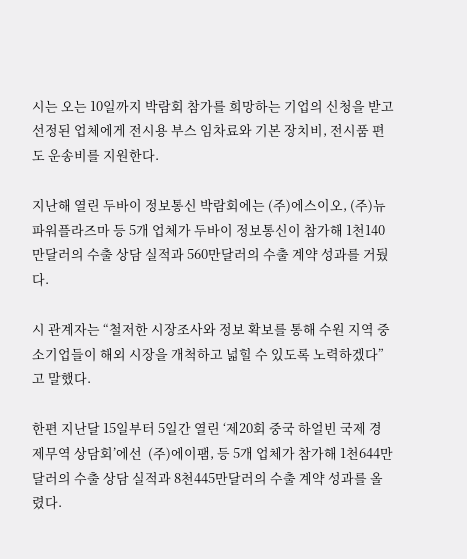시는 오는 10일까지 박람회 참가를 희망하는 기업의 신청을 받고 선정된 업체에게 전시용 부스 임차료와 기본 장치비, 전시품 편도 운송비를 지원한다.

지난해 열린 두바이 정보통신 박람회에는 (주)에스이오, (주)뉴파워플라즈마 등 5개 업체가 두바이 정보통신이 참가해 1천140만달러의 수출 상담 실적과 560만달러의 수출 계약 성과를 거뒀다.

시 관계자는 “철저한 시장조사와 정보 확보를 통해 수원 지역 중소기업들이 해외 시장을 개척하고 넓힐 수 있도록 노력하겠다”고 말했다.

한편 지난달 15일부터 5일간 열린 ‘제20회 중국 하얼빈 국제 경제무역 상담회’에선  (주)에이팸, 등 5개 업체가 참가해 1천644만달러의 수출 상담 실적과 8천445만달러의 수출 계약 성과를 올렸다.